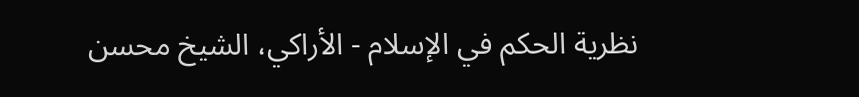نظرية الحكم في الإسلام - الأراكي، الشيخ محسن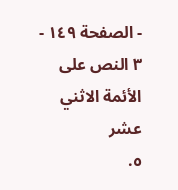- الصفحة ١٤٩ - ٣ النص على الأئمة الاثني عشر
٥.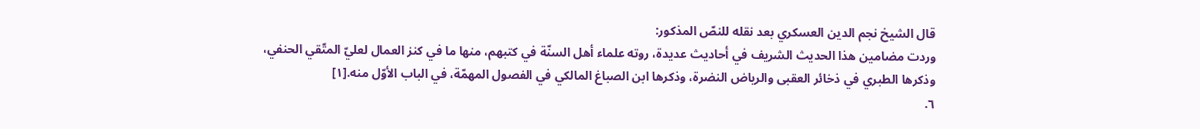قال الشيخ نجم الدين العسكري بعد نقله للنصّ المذكور:
وردت مضامين هذا الحديث الشريف في أحاديث عديدة، روته علماء أهل السنّة في كتبهم، منها ما في كنز العمال لعليّ المتّقي الحنفي، وذكرها الطبري في ذخائر العقبى والرياض النضرة، وذكرها ابن الصباغ المالكي في الفصول المهمّة، في الباب الأوّل منه.[١]
٦.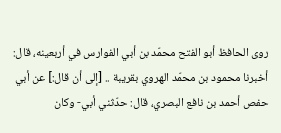روى الحافظ أبو الفتح محمّد بن أبي الفوارس في أربعينه، قال:
أخبرنا محمود بن محمّد الهروي بقريبة .. [إلى أن قال:] عن أبي حفص أحمد بن نافع البصري، قال: حدّثني أبي- وكان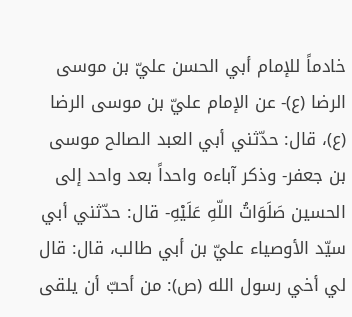خادماً للإمام أبي الحسن عليّ بن موسى الرضا (ع)- عن الإمام عليّ بن موسى الرضا (ع)، قال: حدّثني أبي العبد الصالح موسى بن جعفر- وذكر آباءه واحداً بعد واحد إلى الحسين صَلَوَاتُ اللّهِ عَلَيْهِ- قال: حدّثني أبي سيّد الأوصياء عليّ بن أبي طالب، قال: قال لي أخي رسول الله (ص): من أحبّ أن يلقى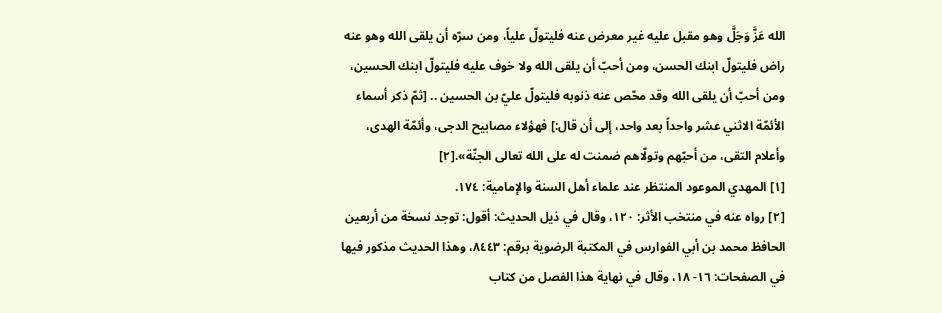الله عَزَّ وَجَلَّ وهو مقبل عليه غير معرض عنه فليتولّ علياً، ومن سرّه أن يلقى الله وهو عنه راض فليتولّ ابنك الحسن، ومن أحبّ أن يلقى الله ولا خوف عليه فليتولّ ابنك الحسين، ومن أحبّ أن يلقى الله وقد محّص عنه ذنوبه فليتولّ عليّ بن الحسين .. [ثمّ ذكر أسماء الأئمّة الاثني عشر واحداً بعد واحد، إلى أن قال:] فهؤلاء مصابيح الدجى، وأئمّة الهدى، وأعلام التقى، من أحبّهم وتولّاهم ضمنت له على الله تعالى الجنّة».[٢]
[١] المهدي الموعود المنتظر عند علماء أهل السنة والإمامية: ١٧٤.
[٢] رواه عنه في منتخب الأثر: ١٢٠، وقال في ذيل الحديث: أقول: توجد نسخة من أربعين الحافظ محمد بن أبي الفوارس في المكتبة الرضوية برقم: ٨٤٤٣، وهذا الحديث مذكور فيها في الصفحات: ١٦- ١٨، وقال في نهاية هذا الفصل من كتاب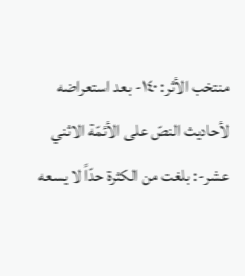منتخب الأثر: ١٤٠- بعد استعراضه لأحاديث النصّ على الأئمّة الاثني عشر-: بلغت من الكثرة حدّاً لا يسعه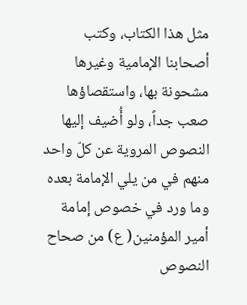مثل هذا الكتاب، وكتب أصحابنا الإمامية وغيرها مشحونة بها، واستقصاؤها صعب جداً، ولو أُضيف إليها النصوص المروية عن كلّ واحد منهم في من يلي الإمامة بعده وما ورد في خصوص إمامة أمير المؤمنين( ع) من صحاح النصوص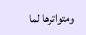ومتواترها لما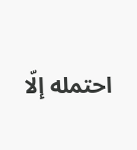احتمله إلّا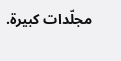مجلّدات كبيرة.